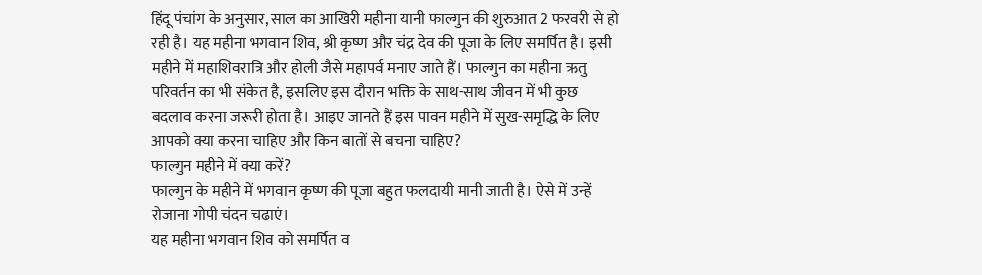हिंदू पंचांग के अनुसार, साल का आखिरी महीना यानी फाल्गुन की शुरुआत 2 फरवरी से हो रही है। यह महीना भगवान शिव, श्री कृष्ण और चंद्र देव की पूजा के लिए समर्पित है। इसी महीने में महाशिवरात्रि और होली जैसे महापर्व मनाए जाते हैं। फाल्गुन का महीना ऋतु परिवर्तन का भी संकेत है, इसलिए इस दौरान भक्ति के साथ-साथ जीवन में भी कुछ बदलाव करना जरूरी होता है। आइए जानते हैं इस पावन महीने में सुख-समृद्धि के लिए आपको क्या करना चाहिए और किन बातों से बचना चाहिए?
फाल्गुन महीने में क्या करें?
फाल्गुन के महीने में भगवान कृष्ण की पूजा बहुत फलदायी मानी जाती है। ऐसे में उन्हें रोजाना गोपी चंदन चढाएं।
यह महीना भगवान शिव को समर्पित व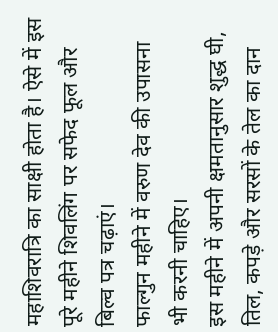महाशिवरात्रि का साक्षी होता है। ऐसे में इस पूरे महीने शिवलिंग पर सफेद फूल और बिल्व पत्र चढ़ाएं।
फाल्गुन महीने में वरुण देव की उपासना भी करनी चाहिए।
इस महीने में अपनी क्षमतानुसार शुद्ध घी, तिल, कपड़े और सरसों के तेल का दान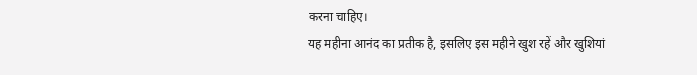करना चाहिए।
यह महीना आनंद का प्रतीक है, इसलिए इस महीने खुश रहें और खुशियां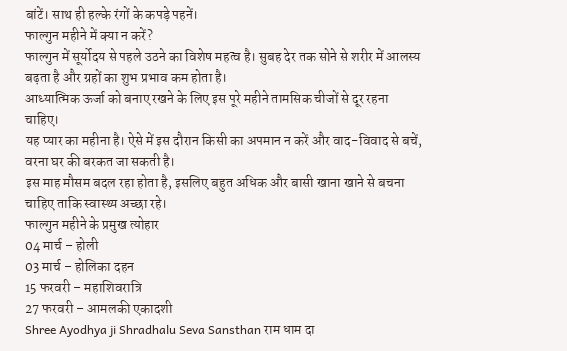बांटें। साथ ही हल्के रंगों के कपड़े पहनें।
फाल्गुन महीने में क्या न करें?
फाल्गुन में सूर्योदय से पहले उठने का विशेष महत्व है। सुबह देर तक सोने से शरीर में आलस्य बढ़ता है और ग्रहों का शुभ प्रभाव कम होता है।
आध्यात्मिक ऊर्जा को बनाए रखने के लिए इस पूरे महीने तामसिक चीजों से दूर रहना चाहिए।
यह प्यार का महीना है। ऐसे में इस दौरान किसी का अपमान न करें और वाद-विवाद से बचें, वरना घर की बरकत जा सकती है।
इस माह मौसम बदल रहा होता है, इसलिए बहुत अधिक और बासी खाना खाने से बचना चाहिए ताकि स्वास्थ्य अच्छा रहे।
फाल्गुन महीने के प्रमुख त्योहार
04 मार्च – होली
03 मार्च – होलिका दहन
15 फरवरी – महाशिवरात्रि
27 फरवरी – आमलकी एकादशी
Shree Ayodhya ji Shradhalu Seva Sansthan राम धाम दा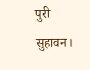पुरी सुहावन।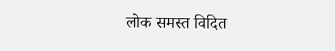लोक समस्त विदित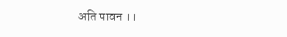अति पावन ।।